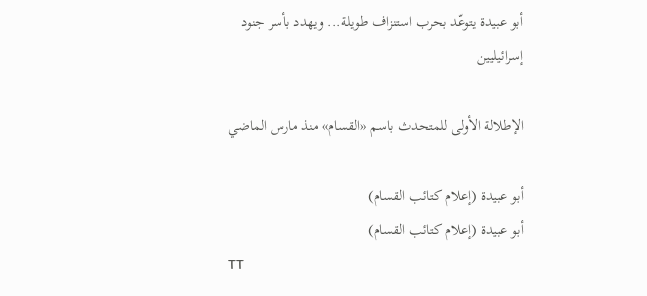أبو عبيدة يتوعّد بحرب استنزاف طويلة... ويهدد بأسر جنود إسرائيليين

الإطلالة الأولى للمتحدث باسم «القسام» منذ مارس الماضي

أبو عبيدة (إعلام كتائب القسام)
أبو عبيدة (إعلام كتائب القسام)
TT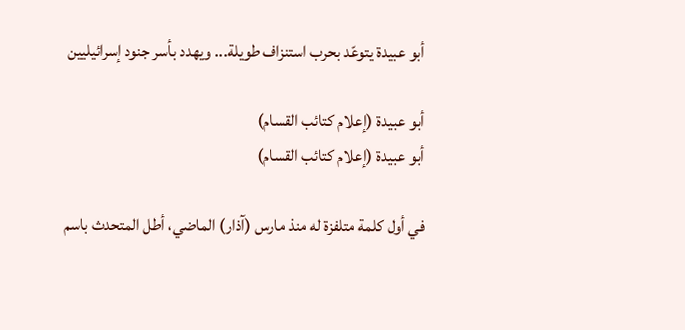أبو عبيدة يتوعّد بحرب استنزاف طويلة... ويهدد بأسر جنود إسرائيليين

أبو عبيدة (إعلام كتائب القسام)
أبو عبيدة (إعلام كتائب القسام)

في أول كلمة متلفزة له منذ مارس (آذار) الماضي، أطل المتحدث باسم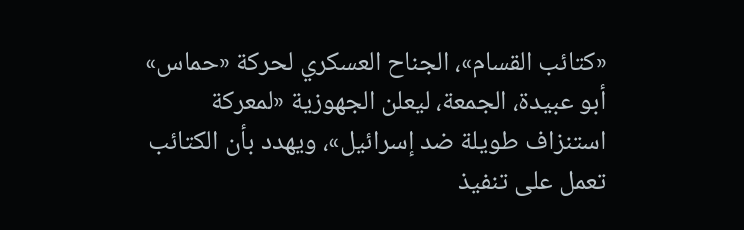«كتائب القسام»، الجناح العسكري لحركة «حماس» أبو عبيدة، الجمعة، ليعلن الجهوزية «لمعركة استنزاف طويلة ضد إسرائيل»، ويهدد بأن الكتائب تعمل على تنفيذ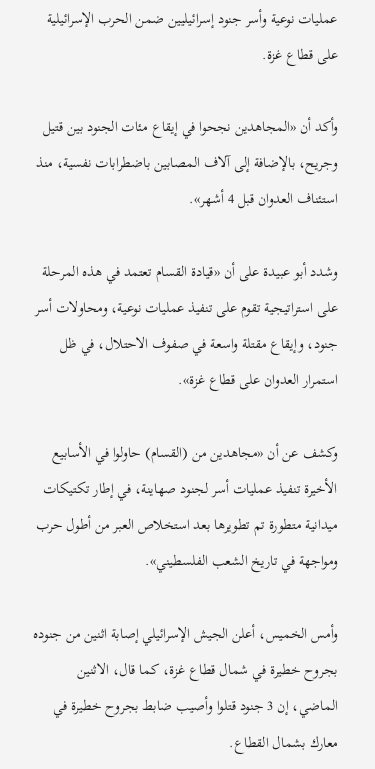عمليات نوعية وأسر جنود إسرائيليين ضمن الحرب الإسرائيلية على قطاع غزة.

وأكد أن «المجاهدين نجحوا في إيقاع مئات الجنود بين قتيل وجريح، بالإضافة إلى آلاف المصابين باضطرابات نفسية، منذ استئناف العدوان قبل 4 أشهر».

وشدد أبو عبيدة على أن «قيادة القسام تعتمد في هذه المرحلة على استراتيجية تقوم على تنفيذ عمليات نوعية، ومحاولات أسر جنود، وإيقاع مقتلة واسعة في صفوف الاحتلال، في ظل استمرار العدوان على قطاع غزة».

وكشف عن أن «مجاهدين من (القسام) حاولوا في الأسابيع الأخيرة تنفيذ عمليات أسر لجنود صهاينة، في إطار تكتيكات ميدانية متطورة تم تطويرها بعد استخلاص العبر من أطول حرب ومواجهة في تاريخ الشعب الفلسطيني».

وأمس الخميس، أعلن الجيش الإسرائيلي إصابة اثنين من جنوده بجروح خطيرة في شمال قطاع غزة، كما قال، الاثنين الماضي، إن 3 جنود قتلوا وأصيب ضابط بجروح خطيرة في معارك بشمال القطاع.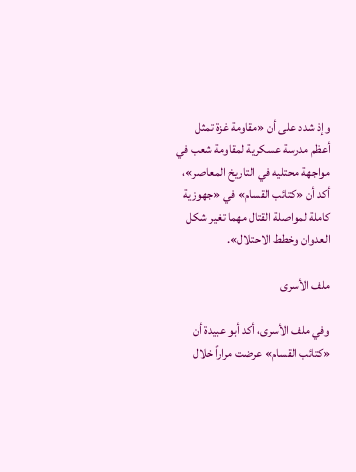وإذ شدد على أن «مقاومة غزة تمثل أعظم مدرسة عسكرية لمقاومة شعب في مواجهة محتليه في التاريخ المعاصر»، أكد أن «كتائب القسام» في «جهوزية كاملة لمواصلة القتال مهما تغير شكل العدوان وخطط الاحتلال».

ملف الأسرى

وفي ملف الأسرى، أكد أبو عبيدة أن «كتائب القسام» عرضت مراراً خلال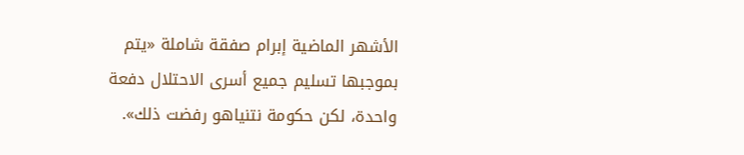الأشهر الماضية إبرام صفقة شاملة «يتم بموجبها تسليم جميع أسرى الاحتلال دفعة واحدة، لكن حكومة نتنياهو رفضت ذلك».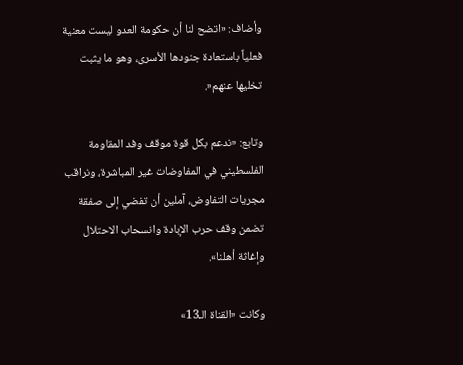وأضاف: «اتضح لنا أن حكومة العدو ليست معنية فعلياً باستعادة جنودها الأسرى، وهو ما يثبت تخليها عنهم«.

وتابع: «ندعم بكل قوة موقف وفد المقاومة الفلسطيني في المفاوضات غير المباشرة، ونراقب مجريات التفاوض، آملين أن تفضي إلى صفقة تضمن وقف حرب الإبادة وانسحاب الاحتلال وإغاثة أهلنا».

وكانت «القناة الـ13»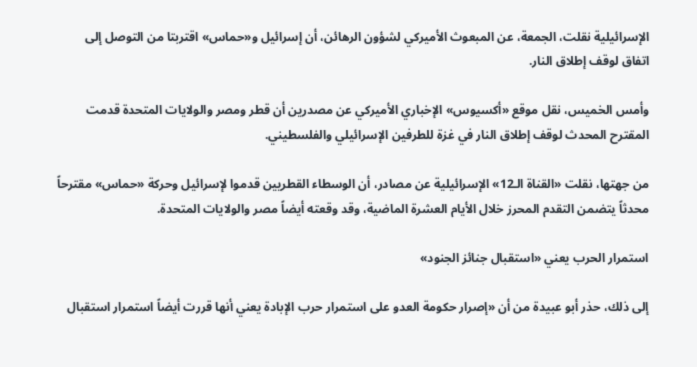الإسرائيلية نقلت، الجمعة، عن المبعوث الأميركي لشؤون الرهائن، أن إسرائيل و«حماس» اقتربتا من التوصل إلى اتفاق لوقف إطلاق النار.

وأمس الخميس، نقل موقع «أكسيوس» الإخباري الأميركي عن مصدرين أن قطر ومصر والولايات المتحدة قدمت المقترح المحدث لوقف إطلاق النار في غزة للطرفين الإسرائيلي والفلسطيني.

من جهتها، نقلت «القناة الـ12» الإسرائيلية عن مصادر، أن الوسطاء القطريين قدموا لإسرائيل وحركة «حماس» مقترحاً محدثاً يتضمن التقدم المحرز خلال الأيام العشرة الماضية، وقد وقعته أيضاً مصر والولايات المتحدة.

استمرار الحرب يعني «استقبال جنائز الجنود»

إلى ذلك، حذر أبو عبيدة من أن «إصرار حكومة العدو على استمرار حرب الإبادة يعني أنها قررت أيضاً استمرار استقبال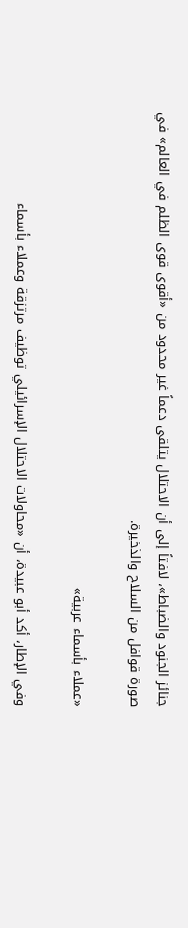جنائز الجنود والضباط»، لافتاً إلى أن الاحتلال يتلقى دعماً غير محدود من «أقوى قوى الظلم في العالم» في صورة قوافل من السلاح والذخيرة.

«عملاء بأسماء عربية»

وفي الإطار، أكد أبو عبيدة، أن «محاولات الاحتلال الإسرائيلي توظيف مرتزقة وعملاء بأسماء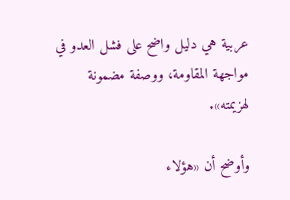عربية هي دليل واضح على فشل العدو في مواجهة المقاومة، ووصفة مضمونة لهزيمته».

وأوضح أن «هؤلاء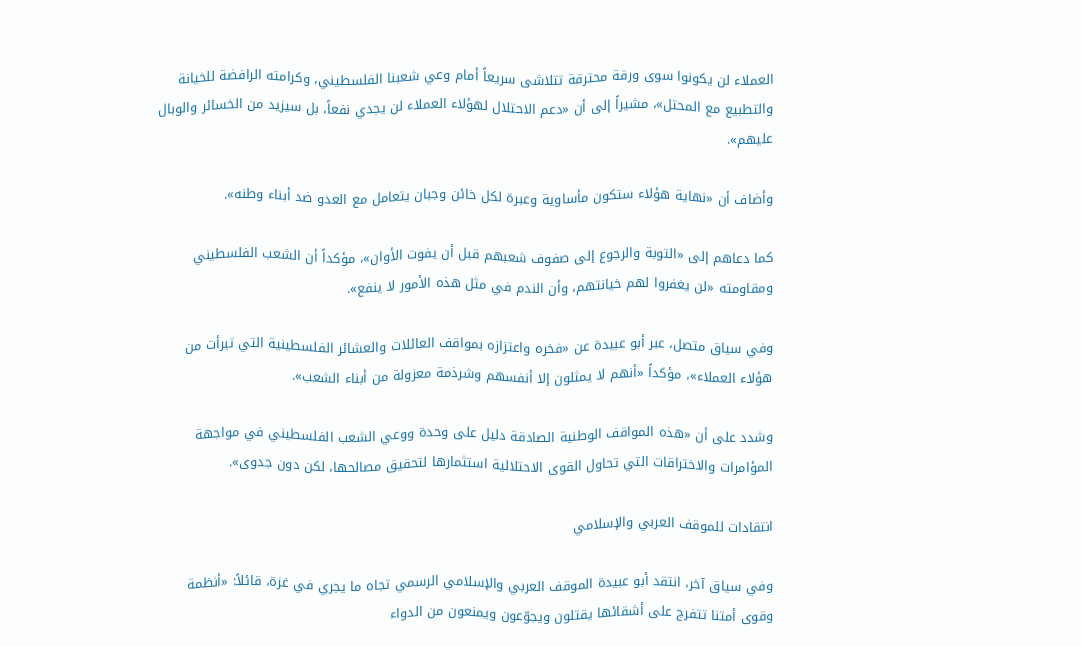العملاء لن يكونوا سوى ورقة محترقة تتلاشى سريعاً أمام وعي شعبنا الفلسطيني، وكرامته الرافضة للخيانة والتطبيع مع المحتل»، مشيراً إلى أن «دعم الاحتلال لهؤلاء العملاء لن يجدي نفعاً، بل سيزيد من الخسائر والوبال عليهم».

وأضاف أن «نهاية هؤلاء ستكون مأساوية وعبرة لكل خائن وجبان يتعامل مع العدو ضد أبناء وطنه».

كما دعاهم إلى «التوبة والرجوع إلى صفوف شعبهم قبل أن يفوت الأوان»، مؤكداً أن الشعب الفلسطيني ومقاومته «لن يغفروا لهم خيانتهم، وأن الندم في مثل هذه الأمور لا ينفع».

وفي سياق متصل، عبر أبو عبيدة عن «فخره واعتزازه بمواقف العائلات والعشائر الفلسطينية التي تبرأت من هؤلاء العملاء»، مؤكداً «أنهم لا يمثلون إلا أنفسهم وشرذمة معزولة من أبناء الشعب».

وشدد على أن «هذه المواقف الوطنية الصادقة دليل على وحدة ووعي الشعب الفلسطيني في مواجهة المؤامرات والاختراقات التي تحاول القوى الاحتلالية استثمارها لتحقيق مصالحها، لكن دون جدوى».

انتقادات للموقف العربي والإسلامي

وفي سياق آخر، انتقد أبو عبيدة الموقف العربي والإسلامي الرسمي تجاه ما يجري في غزة، قائلاً: «أنظمة وقوى أمتنا تتفرج على أشقائها يقتلون ويجوّعون ويمنعون من الدواء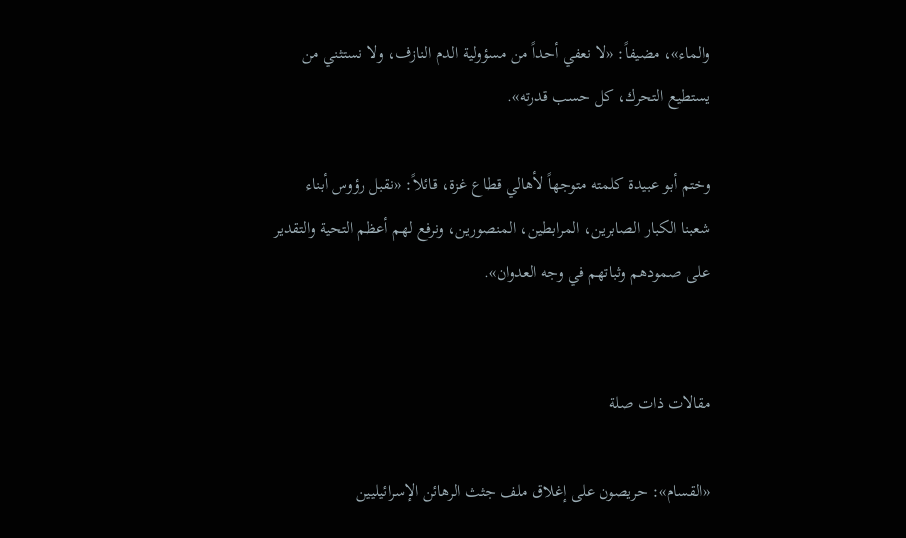والماء»، مضيفاً: «لا نعفي أحداً من مسؤولية الدم النازف، ولا نستثني من يستطيع التحرك، كل حسب قدرته».

وختم أبو عبيدة كلمته متوجهاً لأهالي قطاع غزة، قائلاً: «نقبل رؤوس أبناء شعبنا الكبار الصابرين، المرابطين، المنصورين، ونرفع لهم أعظم التحية والتقدير على صمودهم وثباتهم في وجه العدوان».


مقالات ذات صلة

«القسام»: حريصون على إغلاق ملف جثث الرهائن الإسرائيليين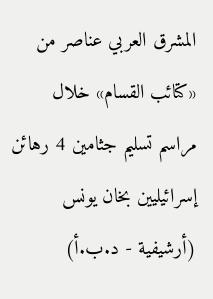المشرق العربي عناصر من «كتائب القسام» خلال مراسم تسليم جثامين 4 رهائن إسرائيليين بخان يونس (أرشيفية - د.ب.أ)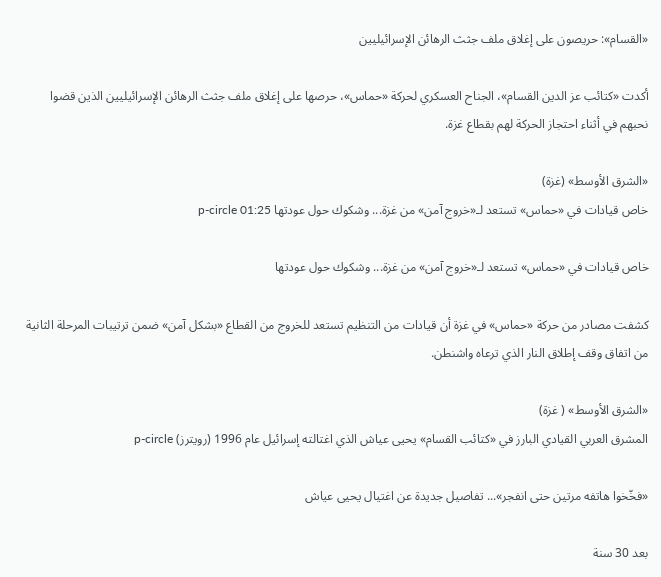«القسام»: حريصون على إغلاق ملف جثث الرهائن الإسرائيليين

أكدت «كتائب عز الدين القسام»، الجناح العسكري لحركة «حماس»، حرصها على إغلاق ملف جثث الرهائن الإسرائيليين الذين قضوا نحبهم في أثناء احتجاز الحركة لهم بقطاع غزة.

«الشرق الأوسط» (غزة)
خاص قيادات في «حماس» تستعد لـ«خروج آمن» من غزة... وشكوك حول عودتها p-circle 01:25

خاص قيادات في «حماس» تستعد لـ«خروج آمن» من غزة... وشكوك حول عودتها

كشفت مصادر من حركة «حماس» في غزة أن قيادات من التنظيم تستعد للخروج من القطاع «بشكل آمن» ضمن ترتيبات المرحلة الثانية من اتفاق وقف إطلاق النار الذي ترعاه واشنطن.

«الشرق الأوسط» ( غزة)
المشرق العربي القيادي البارز في «كتائب القسام» يحيى عياش الذي اغتالته إسرائيل عام 1996 (رويترز) p-circle

«فخّخوا هاتفه مرتين حتى انفجر»... تفاصيل جديدة عن اغتيال يحيى عياش

بعد 30 سنة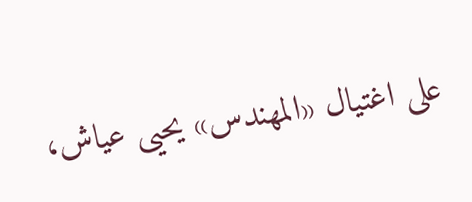على اغتيال «المهندس» يحيى عياش،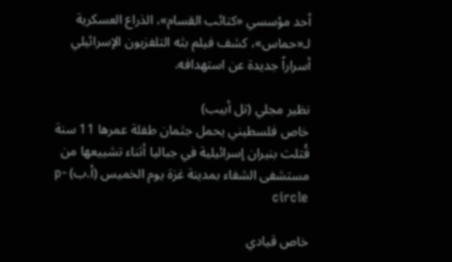أحد مؤسسي «كتائب القسام»، الذراع العسكرية لـ«حماس»، كشف فيلم بثه التلفزيون الإسرائيلي أسراراً جديدة عن استهدافه.

نظير مجلي (تل أبيب)
خاص فلسطيني يحمل جثمان طفلة عمرها 11 سنة قُتلت بنيران إسرائيلية في جباليا أثناء تشييعها من مستشفى الشفاء بمدينة غزة يوم الخميس (أ.ب) p-circle

خاص قيادي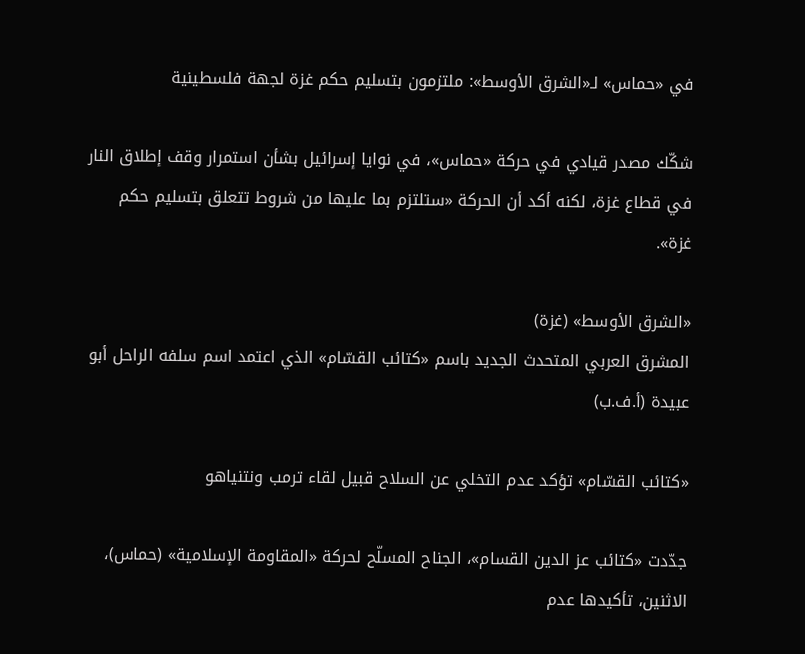في «حماس» لـ«الشرق الأوسط»: ملتزمون بتسليم حكم غزة لجهة فلسطينية

شكّك مصدر قيادي في حركة «حماس»، في نوايا إسرائيل بشأن استمرار وقف إطلاق النار في قطاع غزة، لكنه أكد أن الحركة «ستلتزم بما عليها من شروط تتعلق بتسليم حكم غزة».

«الشرق الأوسط» (غزة)
المشرق العربي المتحدث الجديد باسم «كتائب القسّام» الذي اعتمد اسم سلفه الراحل أبو عبيدة (أ.ف.ب)

«كتائب القسّام» تؤكد عدم التخلي عن السلاح قبيل لقاء ترمب ونتنياهو

جدّدت «كتائب عز الدين القسام»، الجناح المسلّح لحركة «المقاومة الإسلامية» (حماس)، الاثنين، تأكيدها عدم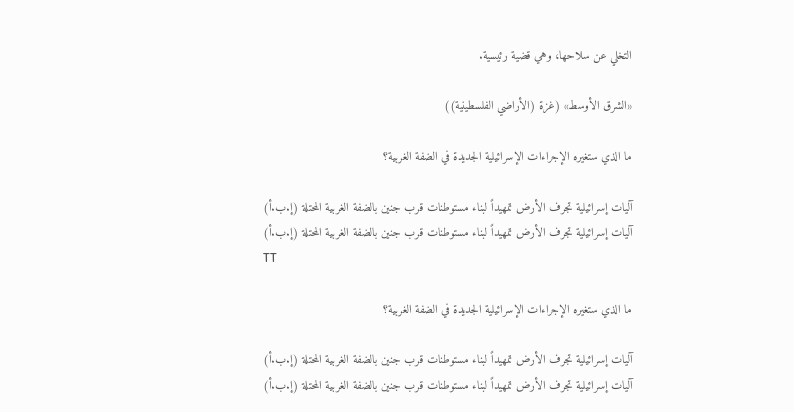التخلي عن سلاحها، وهي قضية رئيسية.

«الشرق الأوسط» (غزة (الأراضي الفلسطينية))

ما الذي ستغيره الإجراءات الإسرائيلية الجديدة في الضفة الغربية؟

آليات إسرائيلية تجرف الأرض تمهيداً لبناء مستوطنات قرب جنين بالضفة الغربية المحتلة (إ.ب.أ)
آليات إسرائيلية تجرف الأرض تمهيداً لبناء مستوطنات قرب جنين بالضفة الغربية المحتلة (إ.ب.أ)
TT

ما الذي ستغيره الإجراءات الإسرائيلية الجديدة في الضفة الغربية؟

آليات إسرائيلية تجرف الأرض تمهيداً لبناء مستوطنات قرب جنين بالضفة الغربية المحتلة (إ.ب.أ)
آليات إسرائيلية تجرف الأرض تمهيداً لبناء مستوطنات قرب جنين بالضفة الغربية المحتلة (إ.ب.أ)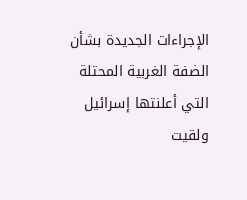الإجراءات الجديدة بشأن الضفة الغربية المحتلة التي أعلنتها إسرائيل ولقيت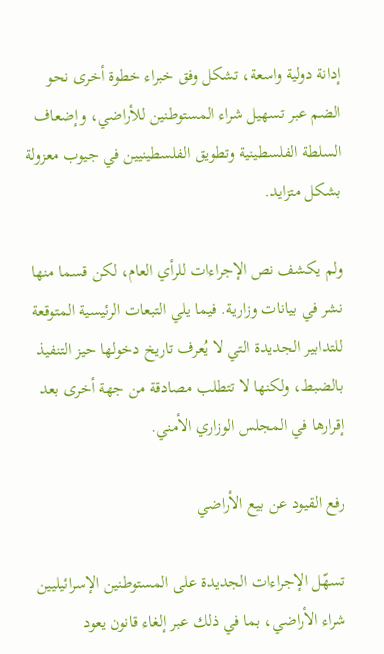إدانة دولية واسعة، تشكل وفق خبراء خطوة أخرى نحو الضم عبر تسهيل شراء المستوطنين للأراضي، وإضعاف السلطة الفلسطينية وتطويق الفلسطينيين في جيوب معزولة بشكل متزايد.

ولم يكشف نص الإجراءات للرأي العام، لكن قسما منها نشر في بيانات وزارية. فيما يلي التبعات الرئيسية المتوقعة للتدابير الجديدة التي لا يُعرف تاريخ دخولها حيز التنفيذ بالضبط، ولكنها لا تتطلب مصادقة من جهة أخرى بعد إقرارها في المجلس الوزاري الأمني.

رفع القيود عن بيع الأراضي

تسهّل الإجراءات الجديدة على المستوطنين الإسرائيليين شراء الأراضي، بما في ذلك عبر إلغاء قانون يعود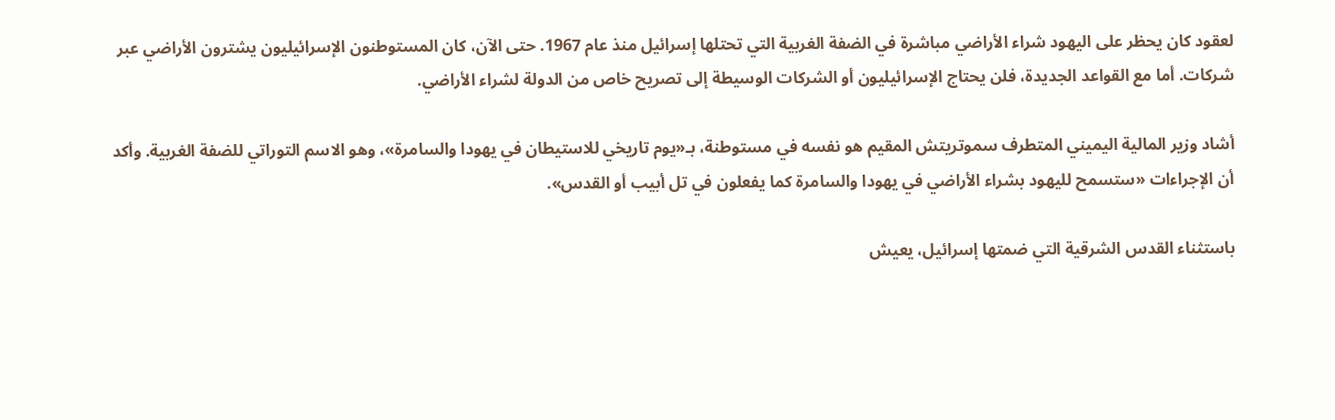لعقود كان يحظر على اليهود شراء الأراضي مباشرة في الضفة الغربية التي تحتلها إسرائيل منذ عام 1967. حتى الآن، كان المستوطنون الإسرائيليون يشترون الأراضي عبر شركات. أما مع القواعد الجديدة، فلن يحتاج الإسرائيليون أو الشركات الوسيطة إلى تصريح خاص من الدولة لشراء الأراضي.

أشاد وزير المالية اليميني المتطرف سموتريتش المقيم هو نفسه في مستوطنة، بـ«يوم تاريخي للاستيطان في يهودا والسامرة»، وهو الاسم التوراتي للضفة الغربية. وأكد أن الإجراءات «ستسمح لليهود بشراء الأراضي في يهودا والسامرة كما يفعلون في تل أبيب أو القدس».

باستثناء القدس الشرقية التي ضمتها إسرائيل، يعيش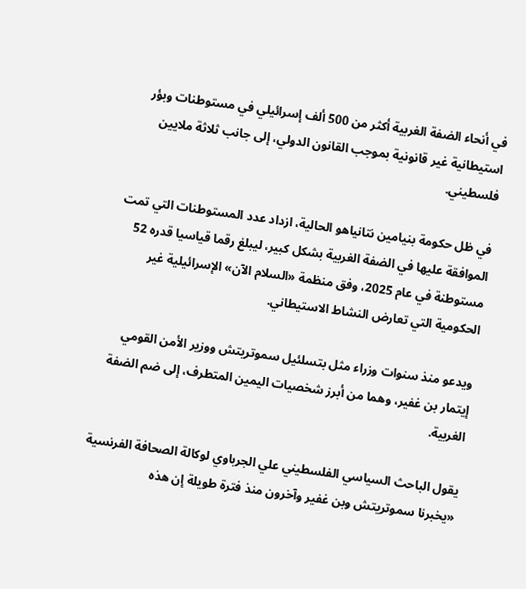في أنحاء الضفة الغربية أكثر من 500 ألف إسرائيلي في مستوطنات وبؤر استيطانية غير قانونية بموجب القانون الدولي، إلى جانب ثلاثة ملايين فلسطيني.

في ظل حكومة بنيامين نتانياهو الحالية، ازداد عدد المستوطنات التي تمت الموافقة عليها في الضفة الغربية بشكل كبير، ليبلغ رقما قياسيا قدره 52 مستوطنة في عام 2025، وفق منظمة «السلام الآن» الإسرائيلية غير الحكومية التي تعارض النشاط الاستيطاني.

ويدعو منذ سنوات وزراء مثل بتسلئيل سموتريتش ووزير الأمن القومي إيتمار بن غفير، وهما من أبرز شخصيات اليمين المتطرف، إلى ضم الضفة الغربية.

يقول الباحث السياسي الفلسطيني علي الجرباوي لوكالة الصحافة الفرنسية «يخبرنا سموتريتش وبن غفير وآخرون منذ فترة طويلة إن هذه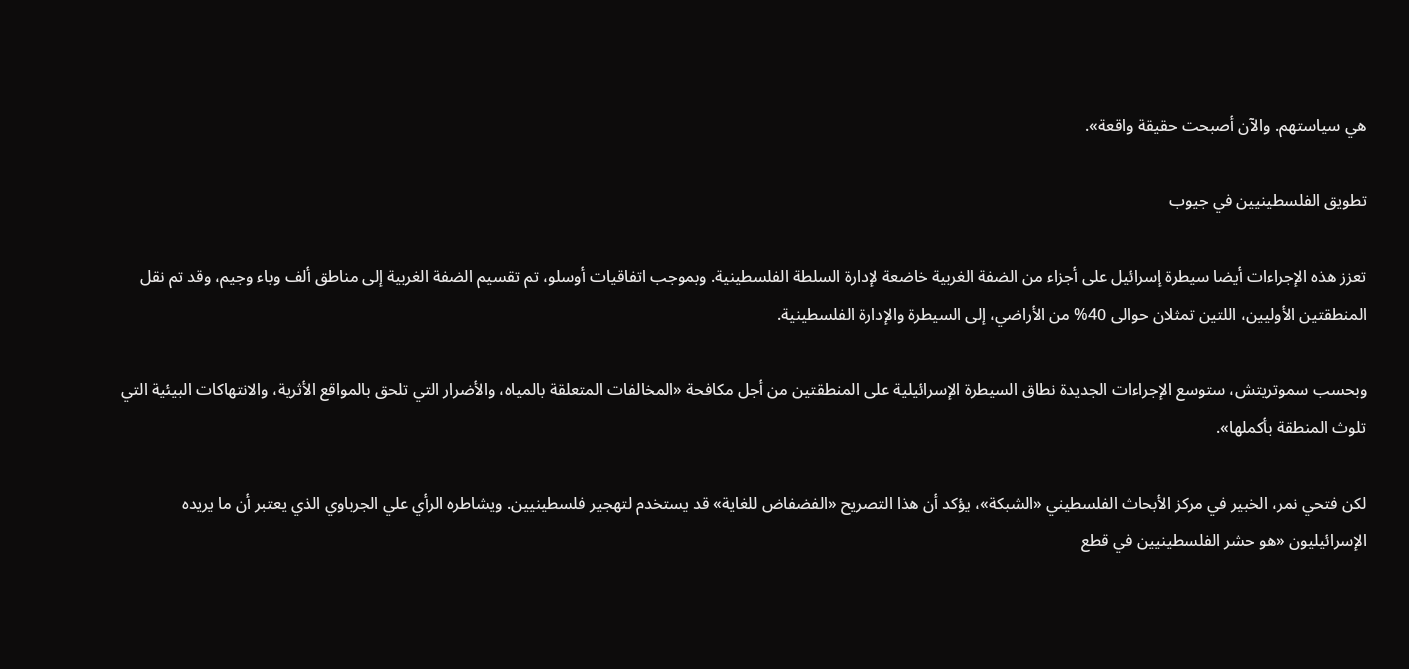هي سياستهم. والآن أصبحت حقيقة واقعة».

تطويق الفلسطينيين في جيوب

تعزز هذه الإجراءات أيضا سيطرة إسرائيل على أجزاء من الضفة الغربية خاضعة لإدارة السلطة الفلسطينية. وبموجب اتفاقيات أوسلو، تم تقسيم الضفة الغربية إلى مناطق ألف وباء وجيم، وقد تم نقل المنطقتين الأوليين، اللتين تمثلان حوالى 40% من الأراضي، إلى السيطرة والإدارة الفلسطينية.

وبحسب سموتريتش، ستوسع الإجراءات الجديدة نطاق السيطرة الإسرائيلية على المنطقتين من أجل مكافحة «المخالفات المتعلقة بالمياه، والأضرار التي تلحق بالمواقع الأثرية، والانتهاكات البيئية التي تلوث المنطقة بأكملها».

لكن فتحي نمر، الخبير في مركز الأبحاث الفلسطيني «الشبكة»، يؤكد أن هذا التصريح «الفضفاض للغاية» قد يستخدم لتهجير فلسطينيين. ويشاطره الرأي علي الجرباوي الذي يعتبر أن ما يريده الإسرائيليون «هو حشر الفلسطينيين في قطع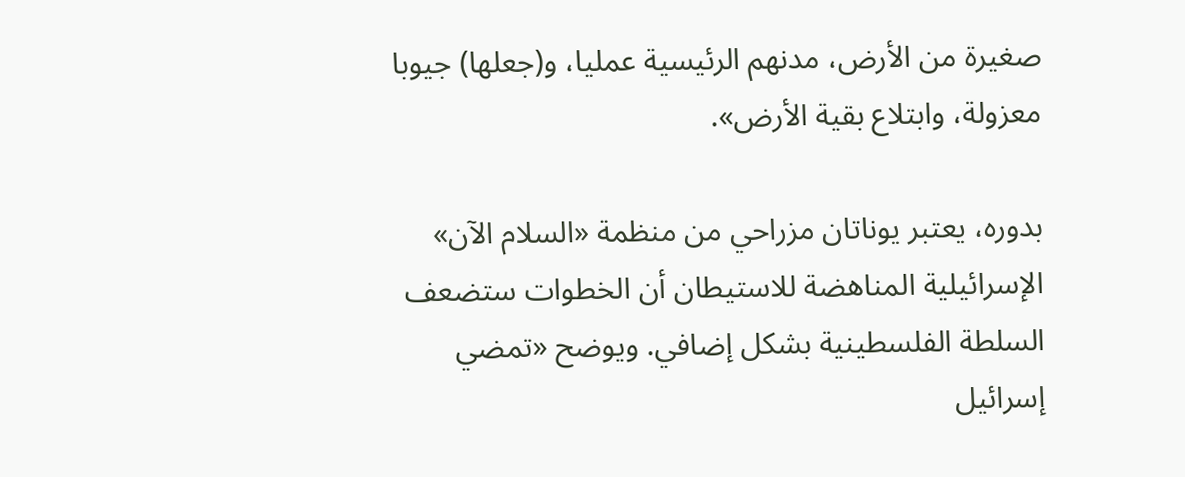صغيرة من الأرض، مدنهم الرئيسية عمليا، و(جعلها) جيوبا معزولة، وابتلاع بقية الأرض».

بدوره، يعتبر يوناتان مزراحي من منظمة «السلام الآن» الإسرائيلية المناهضة للاستيطان أن الخطوات ستضعف السلطة الفلسطينية بشكل إضافي. ويوضح «تمضي إسرائيل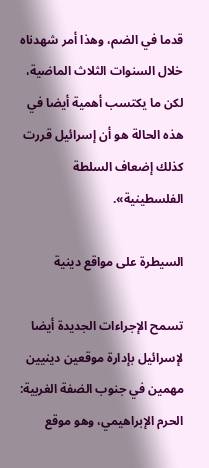قدما في الضم، وهذا أمر شهدناه خلال السنوات الثلاث الماضية، لكن ما يكتسب أهمية أيضا في هذه الحالة هو أن إسرائيل قررت كذلك إضعاف السلطة الفلسطينية».

السيطرة على مواقع دينية

تسمح الإجراءات الجديدة أيضا لإسرائيل بإدارة موقعين دينيين مهمين في جنوب الضفة الغربية: الحرم الإبراهيمي، وهو موقع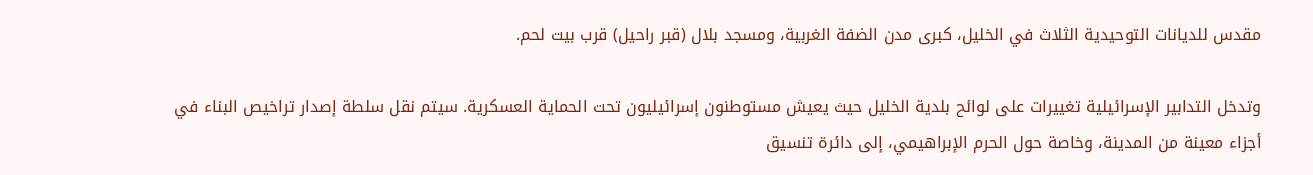مقدس للديانات التوحيدية الثلاث في الخليل، كبرى مدن الضفة الغربية، ومسجد بلال (قبر راحيل) قرب بيت لحم.

وتدخل التدابير الإسرائيلية تغييرات على لوائح بلدية الخليل حيث يعيش مستوطنون إسرائيليون تحت الحماية العسكرية. سيتم نقل سلطة إصدار تراخيص البناء في أجزاء معينة من المدينة، وخاصة حول الحرم الإبراهيمي، إلى دائرة تنسيق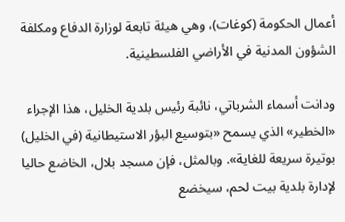أعمال الحكومة (كوغات)، وهي هيئة تابعة لوزارة الدفاع ومكلفة الشؤون المدنية في الأراضي الفلسطينية.

ودانت أسماء الشرباتي، نائبة رئيس بلدية الخليل، هذا الإجراء «الخطير» الذي يسمح «بتوسيع البؤر الاستيطانية (في الخليل) بوتيرة سريعة للغاية». وبالمثل، فإن مسجد بلال، الخاضع حاليا لإدارة بلدية بيت لحم، سيخضع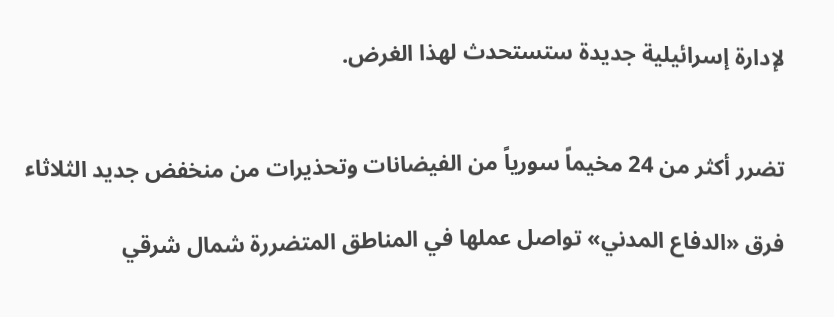لإدارة إسرائيلية جديدة ستستحدث لهذا الغرض.


تضرر أكثر من 24 مخيماً سورياً من الفيضانات وتحذيرات من منخفض جديد الثلاثاء

فرق «الدفاع المدني» تواصل عملها في المناطق المتضررة شمال شرقي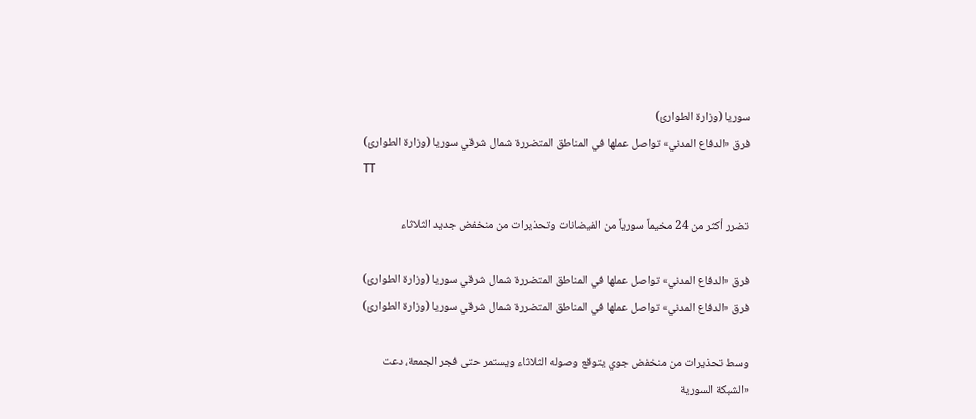سوريا (وزارة الطوارئ)
فرق «الدفاع المدني» تواصل عملها في المناطق المتضررة شمال شرقي سوريا (وزارة الطوارئ)
TT

تضرر أكثر من 24 مخيماً سورياً من الفيضانات وتحذيرات من منخفض جديد الثلاثاء

فرق «الدفاع المدني» تواصل عملها في المناطق المتضررة شمال شرقي سوريا (وزارة الطوارئ)
فرق «الدفاع المدني» تواصل عملها في المناطق المتضررة شمال شرقي سوريا (وزارة الطوارئ)

وسط تحذيرات من منخفض جوي يتوقع وصوله الثلاثاء ويستمر حتى فجر الجمعة، دعت «الشبكة السورية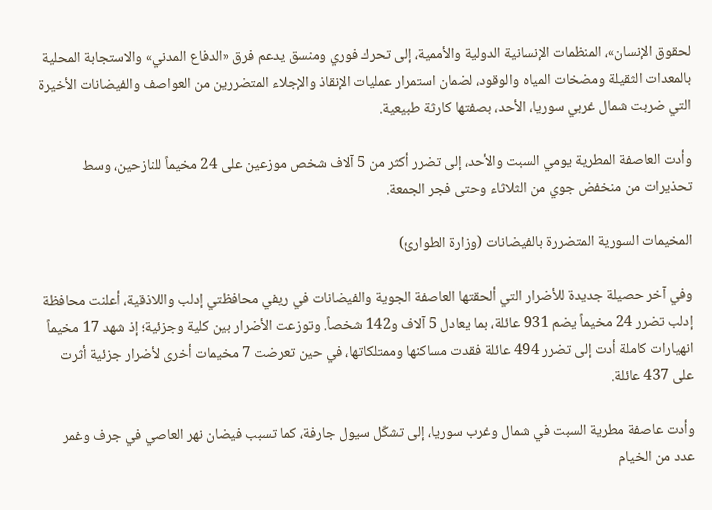لحقوق الإنسان»، المنظمات الإنسانية الدولية والأممية، إلى تحرك فوري ومنسق يدعم فرق «الدفاع المدني» والاستجابة المحلية بالمعدات الثقيلة ومضخات المياه والوقود، لضمان استمرار عمليات الإنقاذ والإجلاء المتضررين من العواصف والفيضانات الأخيرة التي ضربت شمال غربي سوريا، الأحد، بصفتها كارثة طبيعية.

وأدت العاصفة المطرية يومي السبت والأحد، إلى تضرر أكثر من 5 آلاف شخص موزعين على 24 مخيماً للنازحين، وسط تحذيرات من منخفض جوي من الثلاثاء وحتى فجر الجمعة.

المخيمات السورية المتضررة بالفيضانات (وزارة الطوارئ)

وفي آخر حصيلة جديدة للأضرار التي ألحقتها العاصفة الجوية والفيضانات في ريفي محافظتي إدلب واللاذقية، أعلنت محافظة إدلب تضرر 24 مخيماً يضم 931 عائلة، بما يعادل 5 آلاف و142 شخصاً. وتوزعت الأضرار بين كلية وجزئية؛ إذ شهد 17 مخيماً انهيارات كاملة أدت إلى تضرر 494 عائلة فقدت مساكنها وممتلكاتها، في حين تعرضت 7 مخيمات أخرى لأضرار جزئية أثرت على 437 عائلة.

وأدت عاصفة مطرية السبت في شمال وغرب سوريا، إلى تشكّل سيول جارفة، كما تسبب فيضان نهر العاصي في جرف وغمر عدد من الخيام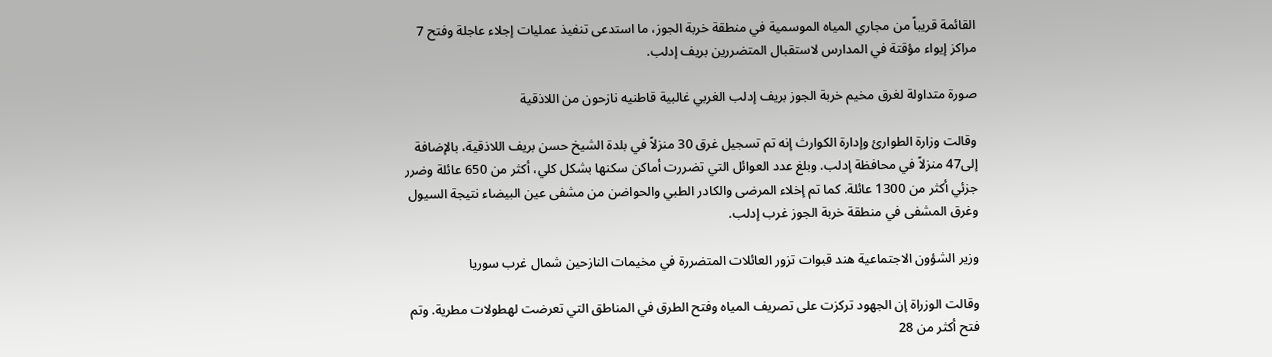القائمة قريباً من مجاري المياه الموسمية في منطقة خربة الجوز، ما استدعى تنفيذ عمليات إجلاء عاجلة وفتح 7 مراكز إيواء مؤقتة في المدارس لاستقبال المتضررين بريف إدلب.

صورة متداولة لغرق مخيم خربة الجوز بريف إدلب الغربي غالبية قاطنيه نازحون من اللاذقية

وقالت وزارة الطوارئ وإدارة الكوارث إنه تم تسجيل غرق 30 منزلاً في بلدة الشيخ حسن بريف اللاذقية، بالإضافة إلى47 منزلاً في محافظة إدلب. وبلغ عدد العوائل التي تضررت أماكن سكنها بشكل كلي، أكثر من 650 عائلة وضرر جزئي أكثر من 1300 عائلة. كما تم إخلاء المرضى والكادر الطبي والحواضن من مشفى عين البيضاء نتيجة السيول وغرق المشفى في منطقة خربة الجوز غرب إدلب.

وزير الشؤون الاجتماعية هند قبوات تزور العائلات المتضررة في مخيمات النازحين شمال غرب سوريا

وقالت الوزراة إن الجهود تركزت على تصريف المياه وفتح الطرق في المناطق التي تعرضت لهطولات مطرية. وتم فتح أكثر من 28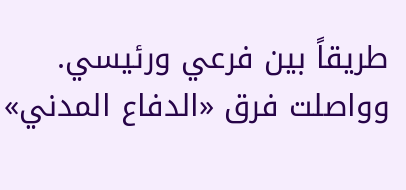طريقاً بين فرعي ورئيسي. وواصلت فرق «الدفاع المدني»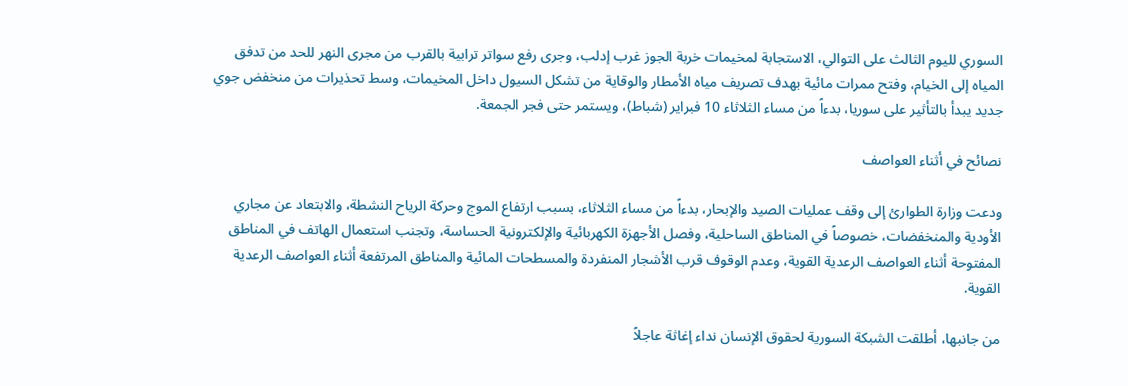السوري لليوم الثالث على التوالي، الاستجابة لمخيمات خربة الجوز غرب إدلب، وجرى رفع سواتر ترابية بالقرب من مجرى النهر للحد من تدفق المياه إلى الخيام، وفتح ممرات مائية بهدف تصريف مياه الأمطار والوقاية من تشكل السيول داخل المخيمات، وسط تحذيرات من منخفض جوي جديد يبدأ بالتأثير على سوريا، بدءاً من مساء الثلاثاء 10 فبراير (شباط)، ويستمر حتى فجر الجمعة.

نصائح في أثناء العواصف

ودعت وزارة الطوارئ إلى وقف عمليات الصيد والإبحار، بدءاً من مساء الثلاثاء، بسبب ارتفاع الموج وحركة الرياح النشطة، والابتعاد عن مجاري الأودية والمنخفضات، خصوصاً في المناطق الساحلية، وفصل الأجهزة الكهربائية والإلكترونية الحساسة، وتجنب استعمال الهاتف في المناطق المفتوحة أثناء العواصف الرعدية القوية، وعدم الوقوف قرب الأشجار المنفردة والمسطحات المائية والمناطق المرتفعة أثناء العواصف الرعدية القوية.

من جانبها، أطلقت الشبكة السورية لحقوق الإنسان نداء إغاثة عاجلاً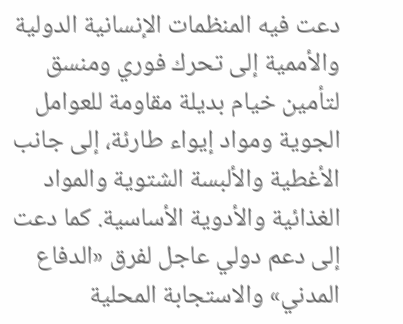دعت فيه المنظمات الإنسانية الدولية والأممية إلى تحرك فوري ومنسق لتأمين خيام بديلة مقاومة للعوامل الجوية ومواد إيواء طارئة، إلى جانب الأغطية والألبسة الشتوية والمواد الغذائية والأدوية الأساسية. كما دعت إلى دعم دولي عاجل لفرق «الدفاع المدني» والاستجابة المحلية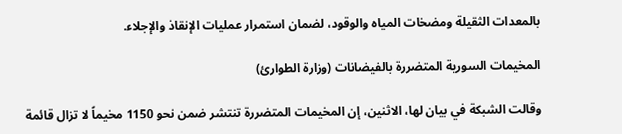بالمعدات الثقيلة ومضخات المياه والوقود، لضمان استمرار عمليات الإنقاذ والإجلاء.

المخيمات السورية المتضررة بالفيضانات (وزارة الطوارئ)

وقالت الشبكة في بيان لها، الاثنين، إن المخيمات المتضررة تنتشر ضمن نحو 1150 مخيماً لا تزال قائمة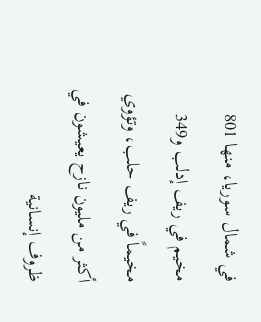في شمال سوريا، منها 801 مخيم في ريف إدلب و349 مخيماً في ريف حلب، وتؤوي أكثر من مليون نازح يعيشون في ظروف إنسانية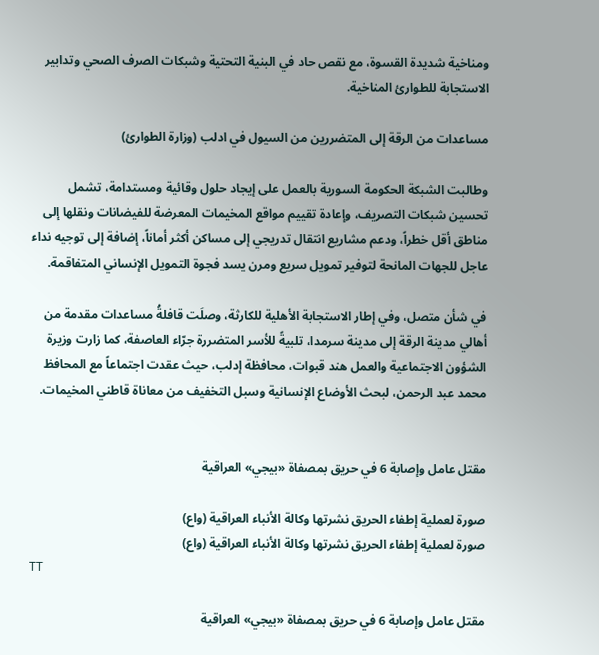ومناخية شديدة القسوة، مع نقص حاد في البنية التحتية وشبكات الصرف الصحي وتدابير الاستجابة للطوارئ المناخية.

مساعدات من الرقة إلى المتضررين من السيول في ادلب (وزارة الطوارئ)

وطالبت الشبكة الحكومة السورية بالعمل على إيجاد حلول وقائية ومستدامة، تشمل تحسين شبكات التصريف، وإعادة تقييم مواقع المخيمات المعرضة للفيضانات ونقلها إلى مناطق أقل خطراً، ودعم مشاريع انتقال تدريجي إلى مساكن أكثر أماناً، إضافة إلى توجيه نداء عاجل للجهات المانحة لتوفير تمويل سريع ومرن يسد فجوة التمويل الإنساني المتفاقمة.

في شأن متصل، وفي إطار الاستجابة الأهلية للكارثة، وصلَت قافلةُ مساعدات مقدمة من أهالي مدينة الرقة إلى مدينة سرمدا، تلبيةً للأسر المتضررة جرّاء العاصفة، كما زارت وزيرة الشؤون الاجتماعية والعمل هند قبوات، محافظة إدلب، حيث عقدت اجتماعاً مع المحافظ محمد عبد الرحمن، لبحث الأوضاع الإنسانية وسبل التخفيف من معاناة قاطني المخيمات.


مقتل عامل وإصابة 6 في حريق بمصفاة «بيجي» العراقية

صورة لعملية إطفاء الحريق نشرتها وكالة الأنباء العراقية (واع)
صورة لعملية إطفاء الحريق نشرتها وكالة الأنباء العراقية (واع)
TT

مقتل عامل وإصابة 6 في حريق بمصفاة «بيجي» العراقية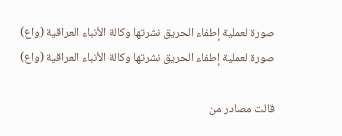صورة لعملية إطفاء الحريق نشرتها وكالة الأنباء العراقية (واع)
صورة لعملية إطفاء الحريق نشرتها وكالة الأنباء العراقية (واع)

قالت مصادر من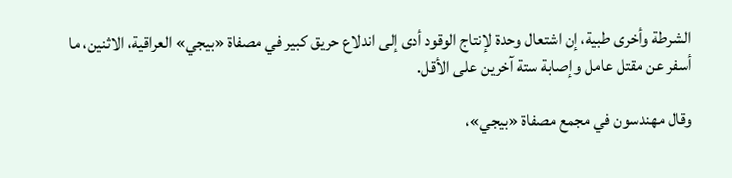الشرطة وأخرى طبية، إن اشتعال وحدة لإنتاج الوقود أدى إلى اندلاع حريق كبير في مصفاة «بيجي» العراقية، الاثنين، ما أسفر عن مقتل عامل وإصابة ستة آخرين على الأقل.

وقال مهندسون في مجمع مصفاة «بيجي»،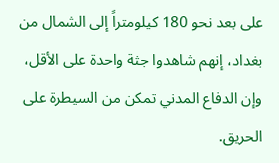على بعد نحو 180 كيلومتراً إلى الشمال من بغداد، إنهم شاهدوا جثة واحدة على الأقل، وإن الدفاع المدني تمكن من السيطرة على الحريق.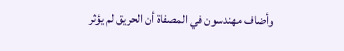وأضاف مهندسون في المصفاة أن الحريق لم يؤثر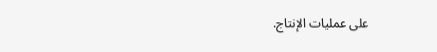على عمليات الإنتاج.